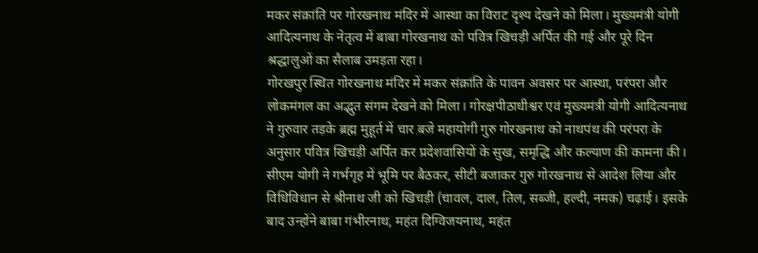मकर संक्रांति पर गोरखनाथ मंदिर में आस्था का विराट दृश्य देखने को मिला। मुख्यमंत्री योगी आदित्यनाथ के नेतृत्व में बाबा गोरखनाथ को पवित्र खिचड़ी अर्पित की गई और पूरे दिन श्रद्धालुओं का सैलाब उमड़ता रहा।
गोरखपुर स्थित गोरखनाथ मंदिर में मकर संक्रांति के पावन अवसर पर आस्था, परंपरा और लोकमंगल का अद्भुत संगम देखने को मिला। गोरक्षपीठाधीश्वर एवं मुख्यमंत्री योगी आदित्यनाथ ने गुरुवार तड़के ब्रह्म मुहूर्त में चार बजे महायोगी गुरु गोरखनाथ को नाथपंथ की परंपरा के अनुसार पवित्र खिचड़ी अर्पित कर प्रदेशवासियों के सुख, समृद्धि और कल्याण की कामना की।
सीएम योगी ने गर्भगृह में भूमि पर बैठकर, सीटी बजाकर गुरु गोरखनाथ से आदेश लिया और विधिविधान से श्रीनाथ जी को खिचड़ी (चावल, दाल, तिल, सब्जी, हल्दी, नमक) चढ़ाई। इसके बाद उन्होंने बाबा गंभीरनाथ, महंत दिग्विजयनाथ, महंत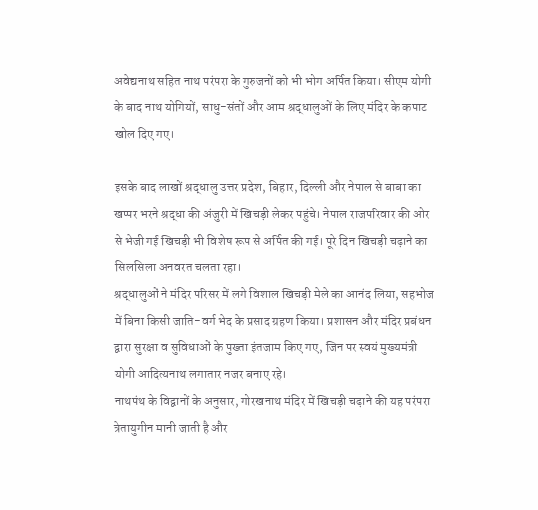अवेद्यनाथ सहित नाथ परंपरा के गुरुजनों को भी भोग अर्पित किया। सीएम योगी के बाद नाथ योगियों, साधु-संतों और आम श्रद्धालुओं के लिए मंदिर के कपाट खोल दिए गए।

इसके बाद लाखों श्रद्धालु उत्तर प्रदेश, बिहार, दिल्ली और नेपाल से बाबा का खप्पर भरने श्रद्धा की अंजुरी में खिचड़ी लेकर पहुंचे। नेपाल राजपरिवार की ओर से भेजी गई खिचड़ी भी विशेष रूप से अर्पित की गई। पूरे दिन खिचड़ी चढ़ाने का सिलसिला अनवरत चलता रहा।
श्रद्धालुओं ने मंदिर परिसर में लगे विशाल खिचड़ी मेले का आनंद लिया, सहभोज में बिना किसी जाति-वर्ग भेद के प्रसाद ग्रहण किया। प्रशासन और मंदिर प्रबंधन द्वारा सुरक्षा व सुविधाओं के पुख्ता इंतजाम किए गए, जिन पर स्वयं मुख्यमंत्री योगी आदित्यनाथ लगातार नजर बनाए रहे।
नाथपंथ के विद्वानों के अनुसार, गोरखनाथ मंदिर में खिचड़ी चढ़ाने की यह परंपरा त्रेतायुगीन मानी जाती है और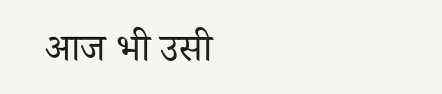आज भी उसी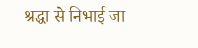श्रद्धा से निभाई जा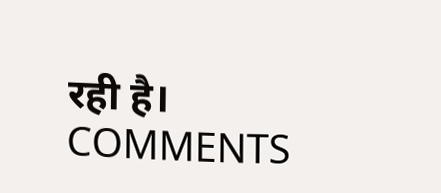रही है।
COMMENTS